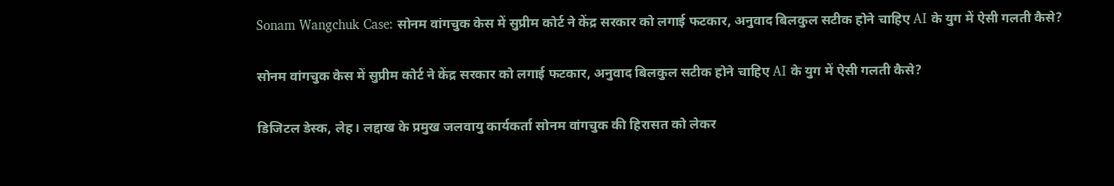Sonam Wangchuk Case: सोनम वांगचुक केस में सुप्रीम कोर्ट ने केंद्र सरकार को लगाई फटकार, अनुवाद बिलकुल सटीक होने चाहिए AI के युग में ऐसी गलती कैसे?

सोनम वांगचुक केस में सुप्रीम कोर्ट ने केंद्र सरकार को लगाई फटकार, अनुवाद बिलकुल सटीक होने चाहिए AI के युग में ऐसी गलती कैसे?

डिजिटल डेस्क, लेह। लद्दाख के प्रमुख जलवायु कार्यकर्ता सोनम वांगचुक की हिरासत को लेकर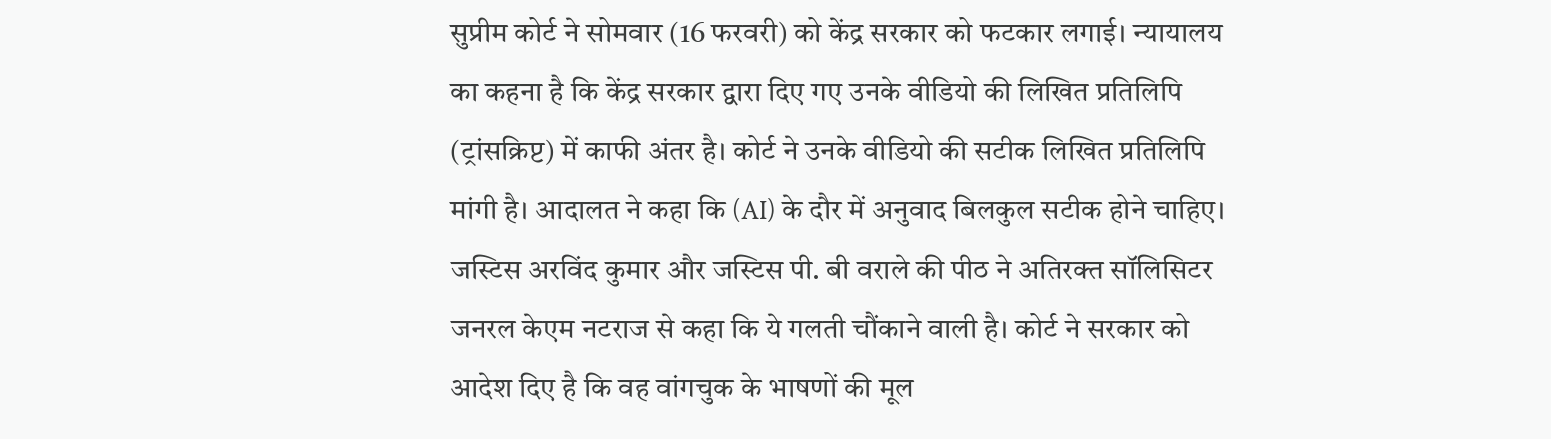सुप्रीम कोर्ट ने सोमवार (16 फरवरी) को केंद्र सरकार को फटकार लगाई। न्यायालय का कहना है कि केंद्र सरकार द्वारा दिए गए उनके वीडियो की लिखित प्रतिलिपि (ट्रांसक्रिप्ट) में काफी अंतर है। कोर्ट ने उनके वीडियो की सटीक लिखित प्रतिलिपि मांगी है। आदालत ने कहा कि (AI) के दौर में अनुवाद बिलकुल सटीक होने चाहिए। जस्टिस अरविंद कुमार और जस्टिस पी. बी वराले की पीठ ने अतिरक्त सॉलिसिटर जनरल केएम नटराज से कहा कि ये गलती चौंकाने वाली है। कोर्ट ने सरकार को आदेश दिए है कि वह वांगचुक के भाषणों की मूल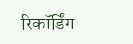रिकॉर्डिंग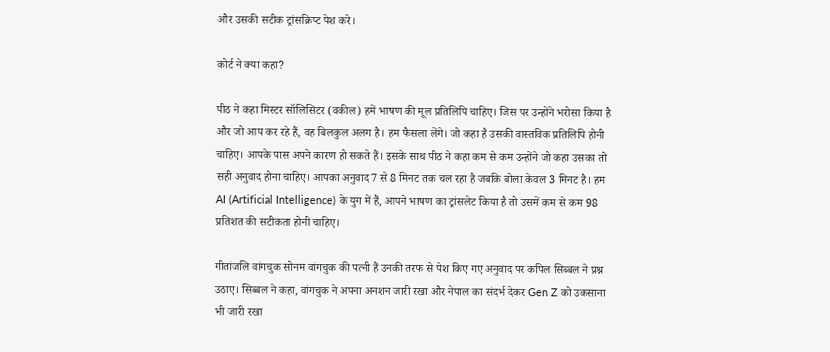और उसकी सटीक ट्रांसक्रिप्ट पेश करे।

कोर्ट ने क्या कहा?

पीठ ने कहा मिस्टर सॉलिसिटर (वकील) हमें भाषण की मूल प्रतिलिपि चाहिए। जिस पर उन्होंने भरोसा किया है और जो आप कर रहे हैं, वह बिलकुल अलग है। हम फैसला लेंगे। जो कहा है उसकी वास्तविक प्रतिलिपि होनी चाहिए। आपके पास अपने कारण हो सकते हैं। इसके साथ पीठ ने कहा कम से कम उन्होंने जो कहा उसका तो सही अनुवाद होना चाहिए। आपका अनुवाद 7 से 8 मिनट तक चल रहा है जबकि बोला केवल 3 मिनट है। हम AI (Artificial Intelligence) के युग में हैं, आपने भाषण का ट्रांसलेट किया है तो उसमें कम से कम 98 प्रतिशत की सटीकता होनी चाहिए।

गीतांजलि वांगचुक सोनम वांगचुक की पत्नी हैं उनकी तरफ से पेश किए गए अनुवाद पर कपिल सिब्बल ने प्रश्न उठाए। सिब्बल ने कहा, वांगचुक ने अपना अनशन जारी रखा और नेपाल का संदर्भ देकर Gen Z को उकसाना भी जारी रखा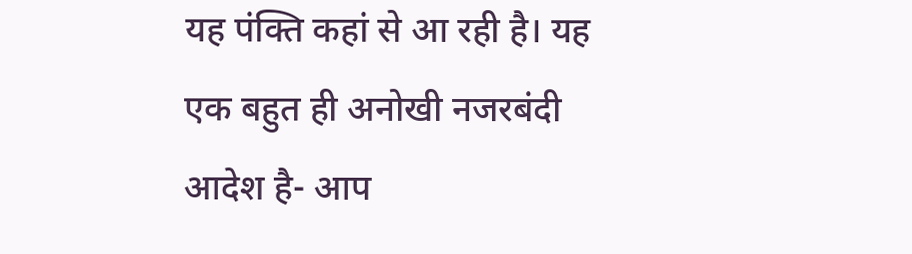यह पंक्ति कहां से आ रही है। यह एक बहुत ही अनोखी नजरबंदी आदेश है- आप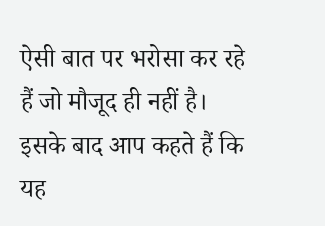ऐसी बात पर भरोसा कर रहे हैं जो मौजूद ही नहीं है। इसके बाद आप कहते हैं कि यह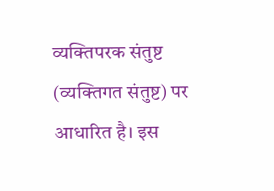व्यक्तिपरक संतुष्ट (व्यक्तिगत संतुष्ट) पर आधारित है। इस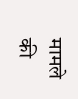मामले की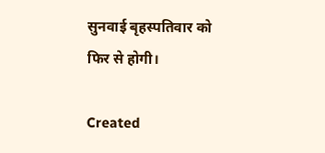सुनवाई बृहस्पतिवार को फिर से होगी।

Created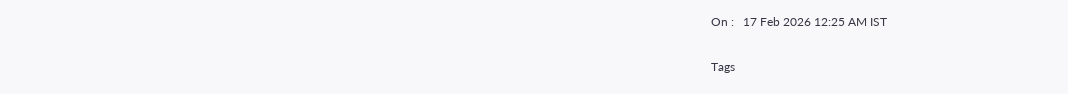On :   17 Feb 2026 12:25 AM IST

Tags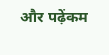और पढ़ेंकम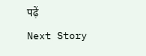पढ़ें
Next Story